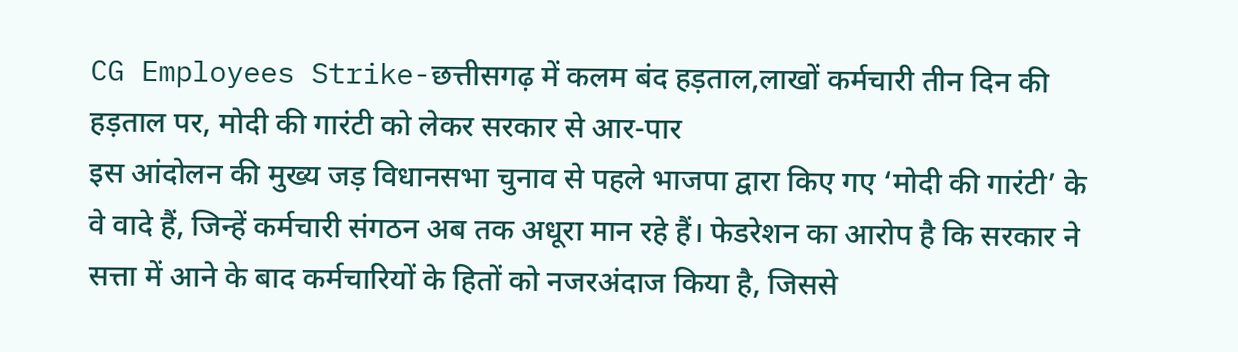CG Employees Strike-छत्तीसगढ़ में कलम बंद हड़ताल,लाखों कर्मचारी तीन दिन की हड़ताल पर, मोदी की गारंटी को लेकर सरकार से आर-पार
इस आंदोलन की मुख्य जड़ विधानसभा चुनाव से पहले भाजपा द्वारा किए गए ‘मोदी की गारंटी’ के वे वादे हैं, जिन्हें कर्मचारी संगठन अब तक अधूरा मान रहे हैं। फेडरेशन का आरोप है कि सरकार ने सत्ता में आने के बाद कर्मचारियों के हितों को नजरअंदाज किया है, जिससे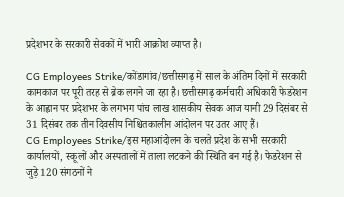प्रदेशभर के सरकारी सेवकों में भारी आक्रोश व्याप्त है।

CG Employees Strike/कोंडागांव/छत्तीसगढ़ में साल के अंतिम दिनों में सरकारी कामकाज पर पूरी तरह से ब्रेक लगने जा रहा है। छत्तीसगढ़ कर्मचारी अधिकारी फेडरेशन के आह्वान पर प्रदेशभर के लगभग पांच लाख शासकीय सेवक आज यानी 29 दिसंबर से 31 दिसंबर तक तीन दिवसीय निश्चितकालीन आंदोलन पर उतर आए हैं।
CG Employees Strike/इस महाआंदोलन के चलते प्रदेश के सभी सरकारी कार्यालयों, स्कूलों और अस्पतालों में ताला लटकने की स्थिति बन गई है। फेडरेशन से जुड़े 120 संगठनों ने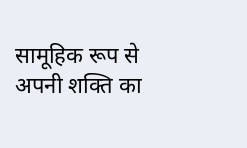सामूहिक रूप से अपनी शक्ति का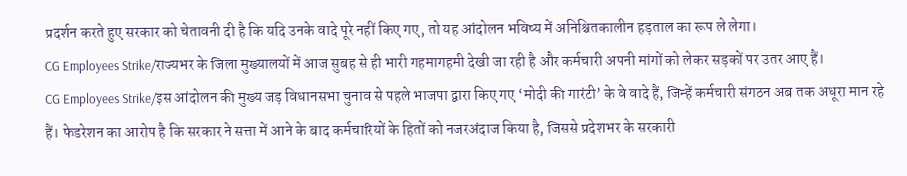प्रदर्शन करते हुए सरकार को चेतावनी दी है कि यदि उनके वादे पूरे नहीं किए गए, तो यह आंदोलन भविष्य में अनिश्चितकालीन हड़ताल का रूप ले लेगा।
CG Employees Strike/राज्यभर के जिला मुख्यालयों में आज सुबह से ही भारी गहमागहमी देखी जा रही है और कर्मचारी अपनी मांगों को लेकर सड़कों पर उतर आए हैं।
CG Employees Strike/इस आंदोलन की मुख्य जड़ विधानसभा चुनाव से पहले भाजपा द्वारा किए गए ‘मोदी की गारंटी’ के वे वादे हैं, जिन्हें कर्मचारी संगठन अब तक अधूरा मान रहे हैं। फेडरेशन का आरोप है कि सरकार ने सत्ता में आने के बाद कर्मचारियों के हितों को नजरअंदाज किया है, जिससे प्रदेशभर के सरकारी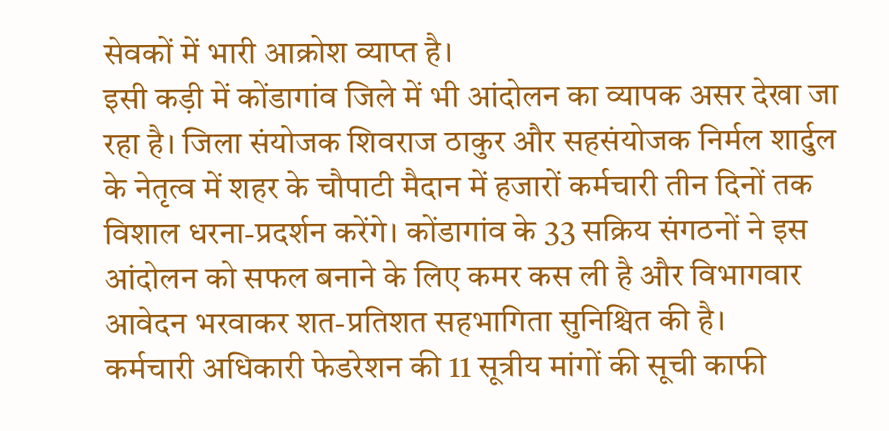सेवकों में भारी आक्रोश व्याप्त है।
इसी कड़ी में कोंडागांव जिले में भी आंदोलन का व्यापक असर देखा जा रहा है। जिला संयोजक शिवराज ठाकुर और सहसंयोजक निर्मल शार्दुल के नेतृत्व में शहर के चौपाटी मैदान में हजारों कर्मचारी तीन दिनों तक विशाल धरना-प्रदर्शन करेंगे। कोंडागांव के 33 सक्रिय संगठनों ने इस आंदोलन को सफल बनाने के लिए कमर कस ली है और विभागवार आवेदन भरवाकर शत-प्रतिशत सहभागिता सुनिश्चित की है।
कर्मचारी अधिकारी फेडरेशन की 11 सूत्रीय मांगों की सूची काफी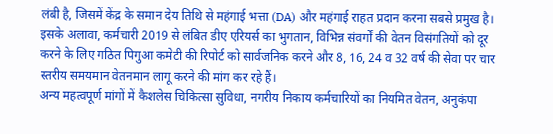लंबी है, जिसमें केंद्र के समान देय तिथि से महंगाई भत्ता (DA) और महंगाई राहत प्रदान करना सबसे प्रमुख है।
इसके अलावा, कर्मचारी 2019 से लंबित डीए एरियर्स का भुगतान, विभिन्न संवर्गों की वेतन विसंगतियों को दूर करने के लिए गठित पिगुआ कमेटी की रिपोर्ट को सार्वजनिक करने और 8, 16, 24 व 32 वर्ष की सेवा पर चार स्तरीय समयमान वेतनमान लागू करने की मांग कर रहे हैं।
अन्य महत्वपूर्ण मांगों में कैशलेस चिकित्सा सुविधा, नगरीय निकाय कर्मचारियों का नियमित वेतन, अनुकंपा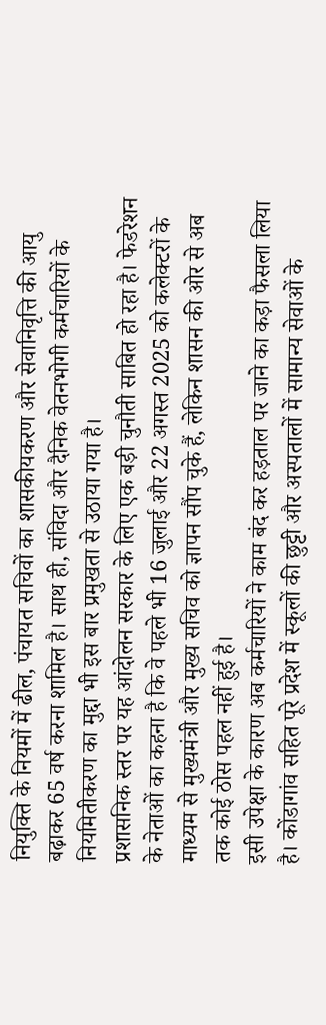नियुक्ति के नियमों में ढील, पंचायत सचिवों का शासकीयकरण और सेवानिवृत्ति की आयु बढ़ाकर 65 वर्ष करना शामिल है। साथ ही, संविदा और दैनिक वेतनभोगी कर्मचारियों के नियमितीकरण का मुद्दा भी इस बार प्रमुखता से उठाया गया है।
प्रशासनिक स्तर पर यह आंदोलन सरकार के लिए एक बड़ी चुनौती साबित हो रहा है। फेडरेशन के नेताओं का कहना है कि वे पहले भी 16 जुलाई और 22 अगस्त 2025 को कलेक्टरों के माध्यम से मुख्यमंत्री और मुख्य सचिव को ज्ञापन सौंप चुके हैं, लेकिन शासन की ओर से अब तक कोई ठोस पहल नहीं हुई है।
इसी उपेक्षा के कारण अब कर्मचारियों ने काम बंद कर हड़ताल पर जाने का कड़ा फैसला लिया है। कोंडागांव सहित पूरे प्रदेश में स्कूलों की छुट्टी और अस्पतालों में सामान्य सेवाओं के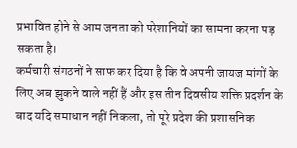प्रभावित होने से आम जनता को परेशानियों का सामना करना पड़ सकता है।
कर्मचारी संगठनों ने साफ कर दिया है कि वे अपनी जायज मांगों के लिए अब झुकने वाले नहीं हैं और इस तीन दिवसीय शक्ति प्रदर्शन के बाद यदि समाधान नहीं निकला, तो पूरे प्रदेश की प्रशासनिक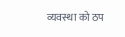व्यवस्था को ठप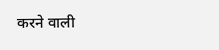करने वाली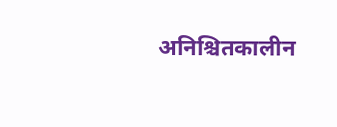अनिश्चितकालीन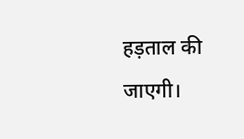हड़ताल की जाएगी।